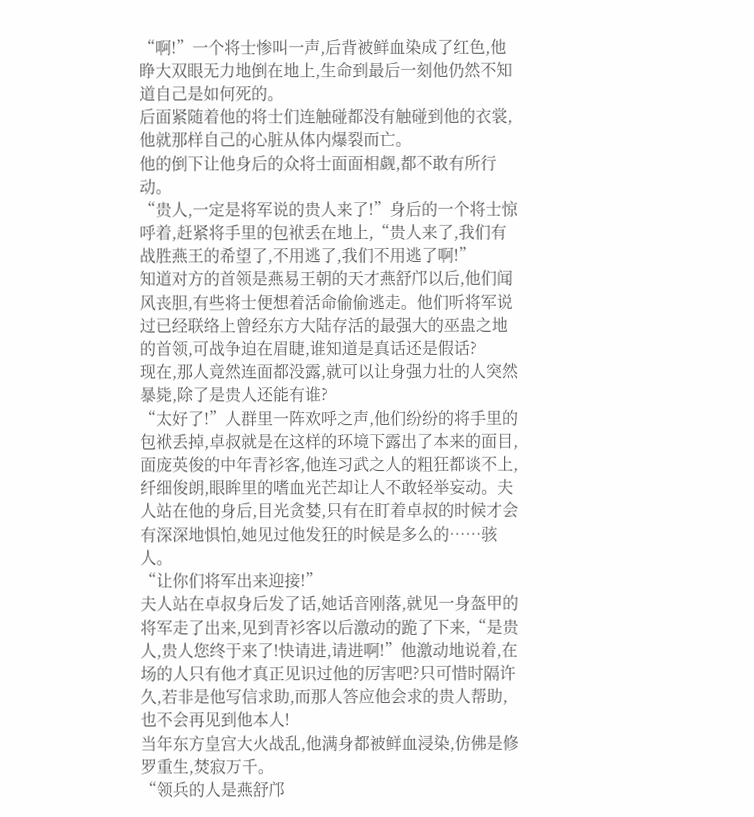“啊!”一个将士惨叫一声,后背被鲜血染成了红色,他睁大双眼无力地倒在地上,生命到最后一刻他仍然不知道自己是如何死的。
后面紧随着他的将士们连触碰都没有触碰到他的衣裳,他就那样自己的心脏从体内爆裂而亡。
他的倒下让他身后的众将士面面相觑,都不敢有所行动。
“贵人,一定是将军说的贵人来了!”身后的一个将士惊呼着,赶紧将手里的包袱丢在地上,“贵人来了,我们有战胜燕王的希望了,不用逃了,我们不用逃了啊!”
知道对方的首领是燕易王朝的天才燕舒邝以后,他们闻风丧胆,有些将士便想着活命偷偷逃走。他们听将军说过已经联络上曾经东方大陆存活的最强大的巫蛊之地的首领,可战争迫在眉睫,谁知道是真话还是假话?
现在,那人竟然连面都没露,就可以让身强力壮的人突然暴毙,除了是贵人还能有谁?
“太好了!”人群里一阵欢呼之声,他们纷纷的将手里的包袱丢掉,卓叔就是在这样的环境下露出了本来的面目,面庞英俊的中年青衫客,他连习武之人的粗狂都谈不上,纤细俊朗,眼眸里的嗜血光芒却让人不敢轻举妄动。夫人站在他的身后,目光贪婪,只有在盯着卓叔的时候才会有深深地惧怕,她见过他发狂的时候是多么的……骇人。
“让你们将军出来迎接!”
夫人站在卓叔身后发了话,她话音刚落,就见一身盔甲的将军走了出来,见到青衫客以后激动的跪了下来,“是贵人,贵人您终于来了!快请进,请进啊!”他激动地说着,在场的人只有他才真正见识过他的厉害吧?只可惜时隔许久,若非是他写信求助,而那人答应他会求的贵人帮助,也不会再见到他本人!
当年东方皇宫大火战乱,他满身都被鲜血浸染,仿佛是修罗重生,焚寂万千。
“领兵的人是燕舒邝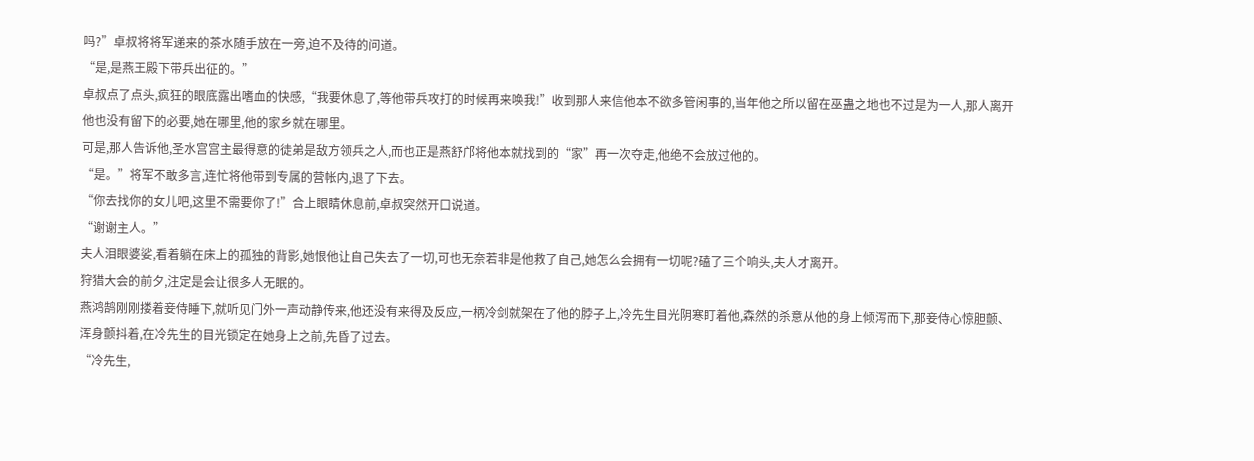吗?”卓叔将将军递来的茶水随手放在一旁,迫不及待的问道。
“是,是燕王殿下带兵出征的。”
卓叔点了点头,疯狂的眼底露出嗜血的快感,“我要休息了,等他带兵攻打的时候再来唤我!”收到那人来信他本不欲多管闲事的,当年他之所以留在巫蛊之地也不过是为一人,那人离开他也没有留下的必要,她在哪里,他的家乡就在哪里。
可是,那人告诉他,圣水宫宫主最得意的徒弟是敌方领兵之人,而也正是燕舒邝将他本就找到的“家”再一次夺走,他绝不会放过他的。
“是。”将军不敢多言,连忙将他带到专属的营帐内,退了下去。
“你去找你的女儿吧,这里不需要你了!”合上眼睛休息前,卓叔突然开口说道。
“谢谢主人。”
夫人泪眼婆娑,看着躺在床上的孤独的背影,她恨他让自己失去了一切,可也无奈若非是他救了自己,她怎么会拥有一切呢?磕了三个响头,夫人才离开。
狩猎大会的前夕,注定是会让很多人无眠的。
燕鸿鹄刚刚搂着妾侍睡下,就听见门外一声动静传来,他还没有来得及反应,一柄冷剑就架在了他的脖子上,冷先生目光阴寒盯着他,森然的杀意从他的身上倾泻而下,那妾侍心惊胆颤、浑身颤抖着,在冷先生的目光锁定在她身上之前,先昏了过去。
“冷先生,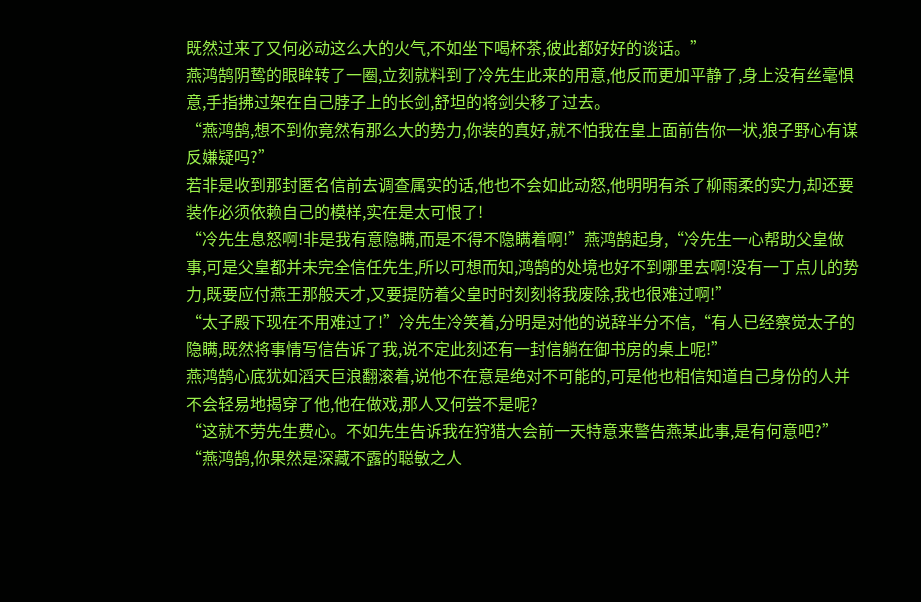既然过来了又何必动这么大的火气,不如坐下喝杯茶,彼此都好好的谈话。”
燕鸿鹄阴鸷的眼眸转了一圈,立刻就料到了冷先生此来的用意,他反而更加平静了,身上没有丝毫惧意,手指拂过架在自己脖子上的长剑,舒坦的将剑尖移了过去。
“燕鸿鹄,想不到你竟然有那么大的势力,你装的真好,就不怕我在皇上面前告你一状,狼子野心有谋反嫌疑吗?”
若非是收到那封匿名信前去调查属实的话,他也不会如此动怒,他明明有杀了柳雨柔的实力,却还要装作必须依赖自己的模样,实在是太可恨了!
“冷先生息怒啊!非是我有意隐瞒,而是不得不隐瞒着啊!”燕鸿鹄起身,“冷先生一心帮助父皇做事,可是父皇都并未完全信任先生,所以可想而知,鸿鹄的处境也好不到哪里去啊!没有一丁点儿的势力,既要应付燕王那般天才,又要提防着父皇时时刻刻将我废除,我也很难过啊!”
“太子殿下现在不用难过了!”冷先生冷笑着,分明是对他的说辞半分不信,“有人已经察觉太子的隐瞒,既然将事情写信告诉了我,说不定此刻还有一封信躺在御书房的桌上呢!”
燕鸿鹄心底犹如滔天巨浪翻滚着,说他不在意是绝对不可能的,可是他也相信知道自己身份的人并不会轻易地揭穿了他,他在做戏,那人又何尝不是呢?
“这就不劳先生费心。不如先生告诉我在狩猎大会前一天特意来警告燕某此事,是有何意吧?”
“燕鸿鹄,你果然是深藏不露的聪敏之人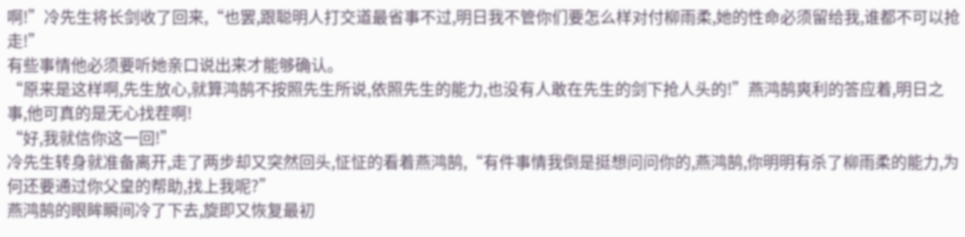啊!”冷先生将长剑收了回来,“也罢,跟聪明人打交道最省事不过,明日我不管你们要怎么样对付柳雨柔,她的性命必须留给我,谁都不可以抢走!”
有些事情他必须要听她亲口说出来才能够确认。
“原来是这样啊,先生放心,就算鸿鹄不按照先生所说,依照先生的能力,也没有人敢在先生的剑下抢人头的!”燕鸿鹄爽利的答应着,明日之事,他可真的是无心找茬啊!
“好,我就信你这一回!”
冷先生转身就准备离开,走了两步却又突然回头,怔怔的看着燕鸿鹄,“有件事情我倒是挺想问问你的,燕鸿鹄,你明明有杀了柳雨柔的能力,为何还要通过你父皇的帮助,找上我呢?”
燕鸿鹄的眼眸瞬间冷了下去,旋即又恢复最初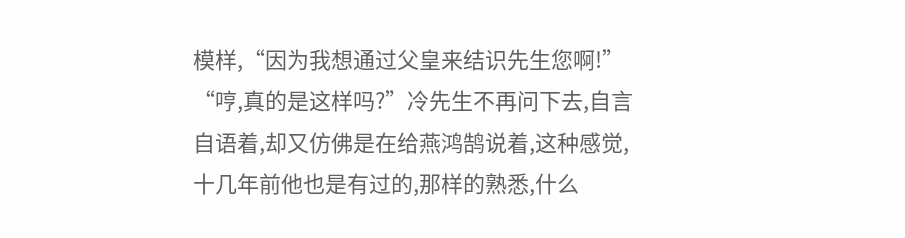模样,“因为我想通过父皇来结识先生您啊!”
“哼,真的是这样吗?”冷先生不再问下去,自言自语着,却又仿佛是在给燕鸿鹄说着,这种感觉,十几年前他也是有过的,那样的熟悉,什么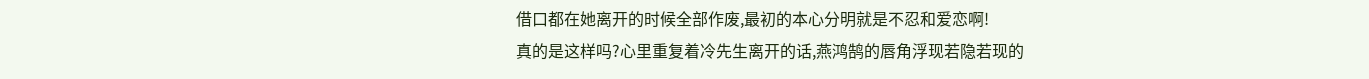借口都在她离开的时候全部作废,最初的本心分明就是不忍和爱恋啊!
真的是这样吗?心里重复着冷先生离开的话,燕鸿鹄的唇角浮现若隐若现的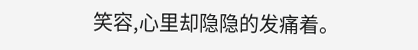笑容,心里却隐隐的发痛着。